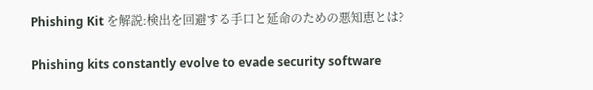Phishing Kit を解説:検出を回避する手口と延命のための悪知恵とは?

Phishing kits constantly evolve to evade security software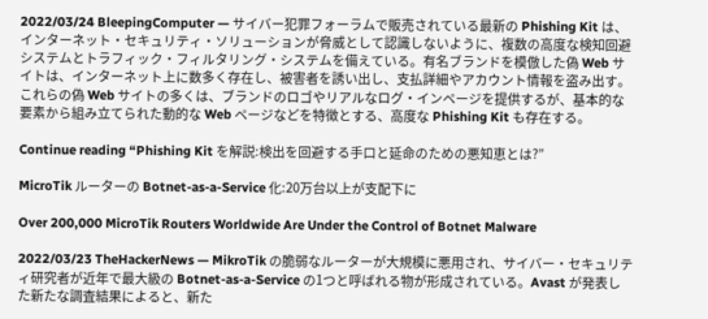2022/03/24 BleepingComputer — サイバー犯罪フォーラムで販売されている最新の Phishing Kit は、インターネット・セキュリティ・ソリューションが脅威として認識しないように、複数の高度な検知回避システムとトラフィック・フィルタリング・システムを備えている。有名ブランドを模倣した偽 Web サイトは、インターネット上に数多く存在し、被害者を誘い出し、支払詳細やアカウント情報を盗み出す。これらの偽 Web サイトの多くは、ブランドのロゴやリアルなログ・インページを提供するが、基本的な要素から組み立てられた動的な Web ページなどを特徴とする、高度な Phishing Kit も存在する。

Continue reading “Phishing Kit を解説:検出を回避する手口と延命のための悪知恵とは?”

MicroTik ルーターの Botnet-as-a-Service 化:20万台以上が支配下に

Over 200,000 MicroTik Routers Worldwide Are Under the Control of Botnet Malware

2022/03/23 TheHackerNews — MikroTik の脆弱なルーターが大規模に悪用され、サイバー・セキュリティ研究者が近年で最大級の Botnet-as-a-Service の1つと呼ばれる物が形成されている。Avast が発表した新たな調査結果によると、新た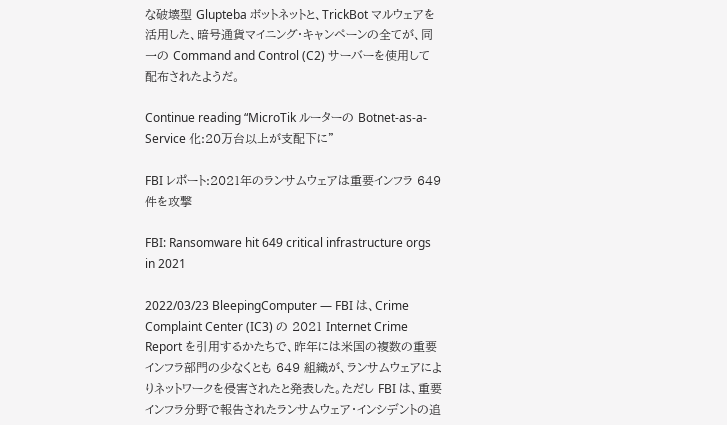な破壊型 Glupteba ボットネットと、TrickBot マルウェアを活用した、暗号通貨マイニング・キャンペーンの全てが、同一の Command and Control (C2) サーバーを使用して配布されたようだ。

Continue reading “MicroTik ルーターの Botnet-as-a-Service 化:20万台以上が支配下に”

FBI レポート:2021年のランサムウェアは重要インフラ 649 件を攻撃

FBI: Ransomware hit 649 critical infrastructure orgs in 2021

2022/03/23 BleepingComputer — FBI は、Crime Complaint Center (IC3) の 2021 Internet Crime Report を引用するかたちで、昨年には米国の複数の重要インフラ部門の少なくとも 649 組織が、ランサムウェアによりネットワークを侵害されたと発表した。ただし FBI は、重要インフラ分野で報告されたランサムウェア・インシデントの追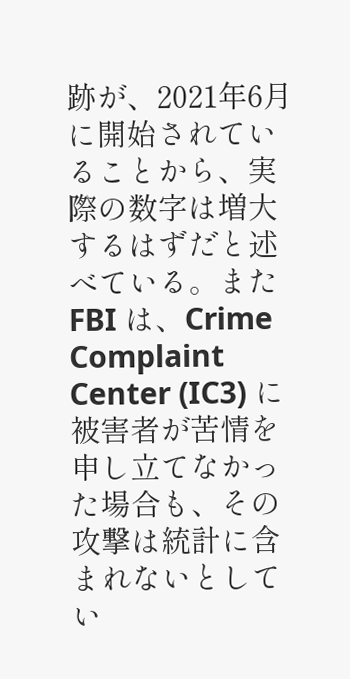跡が、2021年6月に開始されていることから、実際の数字は増大するはずだと述べている。また FBI は、Crime Complaint Center (IC3) に被害者が苦情を申し立てなかった場合も、その攻撃は統計に含まれないとしてい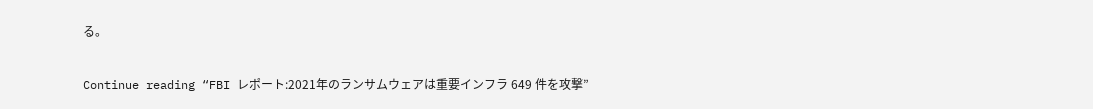る。

Continue reading “FBI レポート:2021年のランサムウェアは重要インフラ 649 件を攻撃”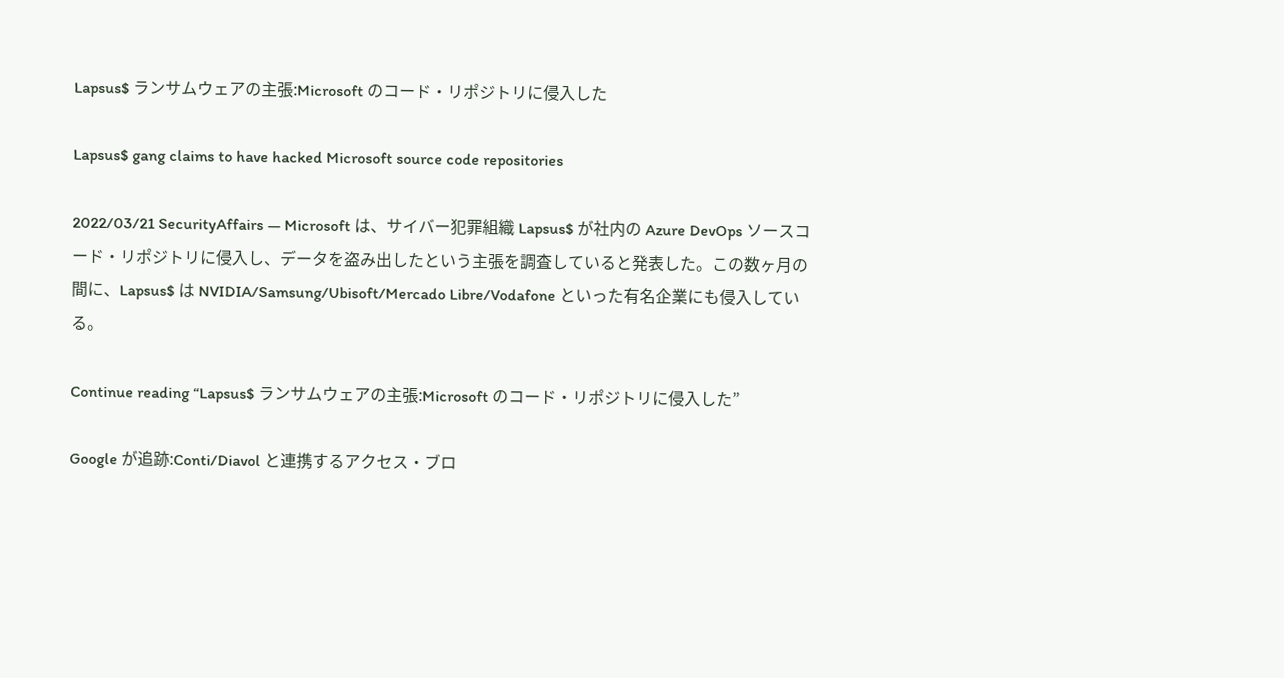Lapsus$ ランサムウェアの主張:Microsoft のコード・リポジトリに侵入した

Lapsus$ gang claims to have hacked Microsoft source code repositories

2022/03/21 SecurityAffairs — Microsoft は、サイバー犯罪組織 Lapsus$ が社内の Azure DevOps ソースコード・リポジトリに侵入し、データを盗み出したという主張を調査していると発表した。この数ヶ月の間に、Lapsus$ は NVIDIA/Samsung/Ubisoft/Mercado Libre/Vodafone といった有名企業にも侵入している。

Continue reading “Lapsus$ ランサムウェアの主張:Microsoft のコード・リポジトリに侵入した”

Google が追跡:Conti/Diavol と連携するアクセス・ブロ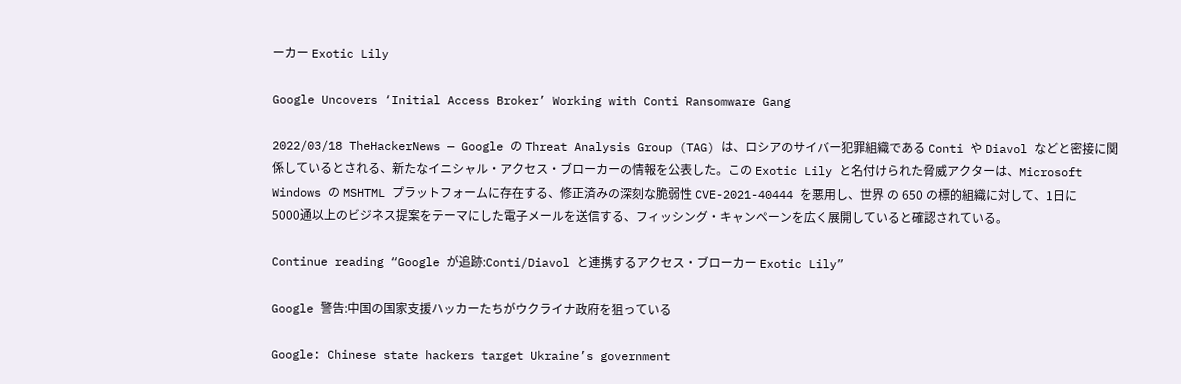ーカー Exotic Lily

Google Uncovers ‘Initial Access Broker’ Working with Conti Ransomware Gang

2022/03/18 TheHackerNews — Google の Threat Analysis Group (TAG) は、ロシアのサイバー犯罪組織である Conti や Diavol などと密接に関係しているとされる、新たなイニシャル・アクセス・ブローカーの情報を公表した。この Exotic Lily と名付けられた脅威アクターは、Microsoft Windows の MSHTML プラットフォームに存在する、修正済みの深刻な脆弱性 CVE-2021-40444 を悪用し、世界 の 650 の標的組織に対して、1日に 5000通以上のビジネス提案をテーマにした電子メールを送信する、フィッシング・キャンペーンを広く展開していると確認されている。

Continue reading “Google が追跡:Conti/Diavol と連携するアクセス・ブローカー Exotic Lily”

Google 警告:中国の国家支援ハッカーたちがウクライナ政府を狙っている

Google: Chinese state hackers target Ukraine’s government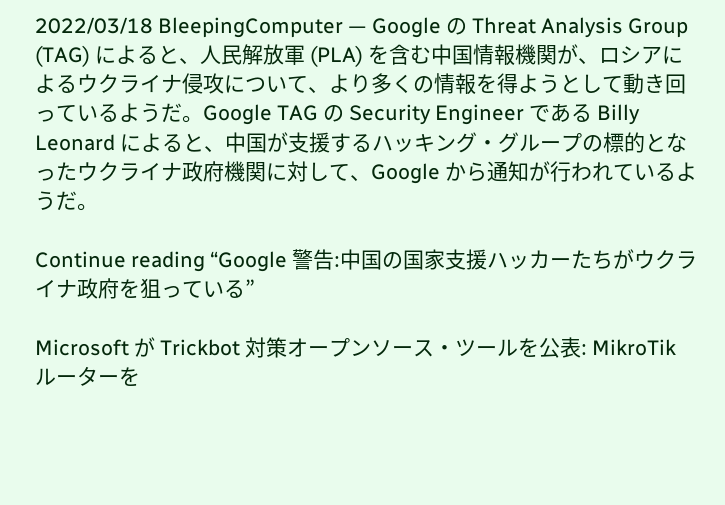2022/03/18 BleepingComputer — Google の Threat Analysis Group (TAG) によると、人民解放軍 (PLA) を含む中国情報機関が、ロシアによるウクライナ侵攻について、より多くの情報を得ようとして動き回っているようだ。Google TAG の Security Engineer である Billy Leonard によると、中国が支援するハッキング・グループの標的となったウクライナ政府機関に対して、Google から通知が行われているようだ。

Continue reading “Google 警告:中国の国家支援ハッカーたちがウクライナ政府を狙っている”

Microsoft が Trickbot 対策オープンソース・ツールを公表: MikroTik ルーターを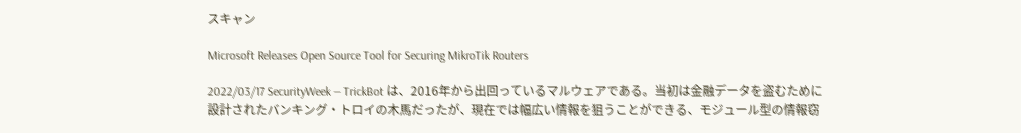スキャン

Microsoft Releases Open Source Tool for Securing MikroTik Routers

2022/03/17 SecurityWeek — TrickBot は、2016年から出回っているマルウェアである。当初は金融データを盗むために設計されたバンキング・トロイの木馬だったが、現在では幅広い情報を狙うことができる、モジュール型の情報窃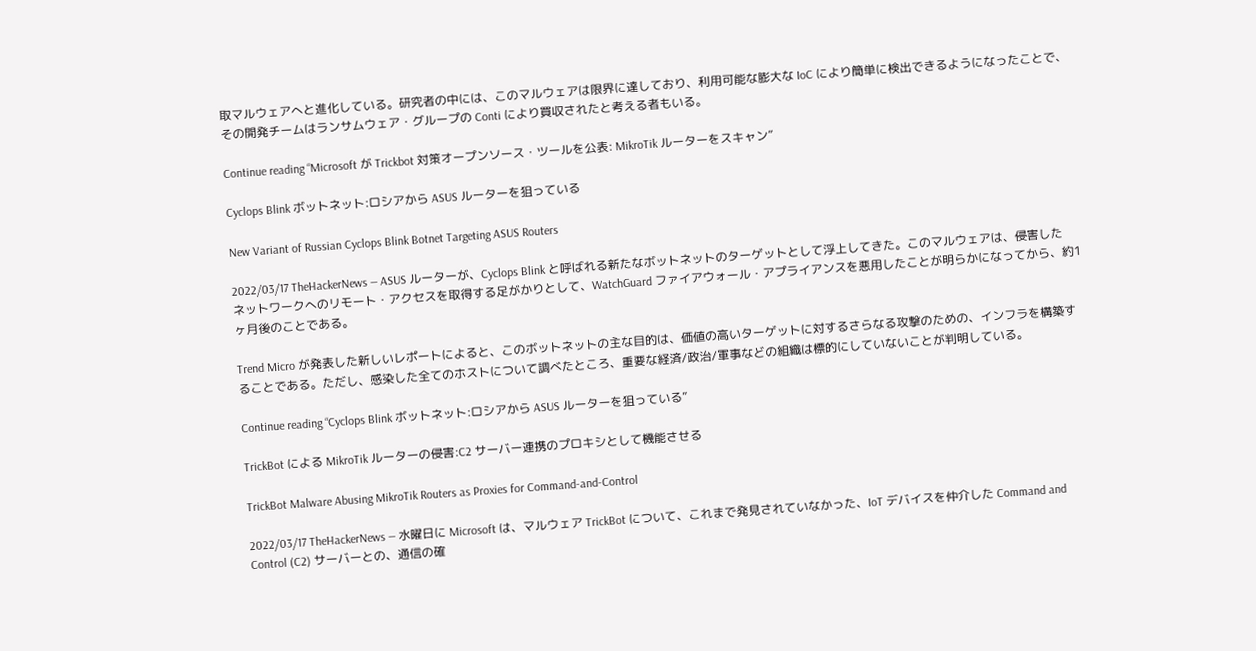取マルウェアへと進化している。研究者の中には、このマルウェアは限界に達しており、利用可能な膨大な IoC により簡単に検出できるようになったことで、その開発チームはランサムウェア・グループの Conti により買収されたと考える者もいる。

Continue reading “Microsoft が Trickbot 対策オープンソース・ツールを公表: MikroTik ルーターをスキャン”

Cyclops Blink ボットネット:ロシアから ASUS ルーターを狙っている

New Variant of Russian Cyclops Blink Botnet Targeting ASUS Routers

2022/03/17 TheHackerNews — ASUS ルーターが、Cyclops Blink と呼ばれる新たなボットネットのターゲットとして浮上してきた。このマルウェアは、侵害したネットワークへのリモート・アクセスを取得する足がかりとして、WatchGuard ファイアウォール・アプライアンスを悪用したことが明らかになってから、約1ヶ月後のことである。

Trend Micro が発表した新しいレポートによると、このボットネットの主な目的は、価値の高いターゲットに対するさらなる攻撃のための、インフラを構築することである。ただし、感染した全てのホストについて調べたところ、重要な経済/政治/軍事などの組織は標的にしていないことが判明している。

Continue reading “Cyclops Blink ボットネット:ロシアから ASUS ルーターを狙っている”

TrickBot による MikroTik ルーターの侵害:C2 サーバー連携のプロキシとして機能させる

TrickBot Malware Abusing MikroTik Routers as Proxies for Command-and-Control

2022/03/17 TheHackerNews — 水曜日に Microsoft は、マルウェア TrickBot について、これまで発見されていなかった、IoT デバイスを仲介した Command and Control (C2) サーバーとの、通信の確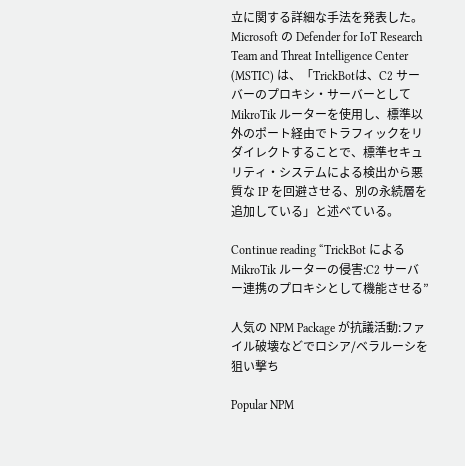立に関する詳細な手法を発表した。Microsoft の Defender for IoT Research Team and Threat Intelligence Center (MSTIC) は、「TrickBotは、C2 サーバーのプロキシ・サーバーとして MikroTik ルーターを使用し、標準以外のポート経由でトラフィックをリダイレクトすることで、標準セキュリティ・システムによる検出から悪質な IP を回避させる、別の永続層を追加している」と述べている。

Continue reading “TrickBot による MikroTik ルーターの侵害:C2 サーバー連携のプロキシとして機能させる”

人気の NPM Package が抗議活動:ファイル破壊などでロシア/ベラルーシを狙い撃ち

Popular NPM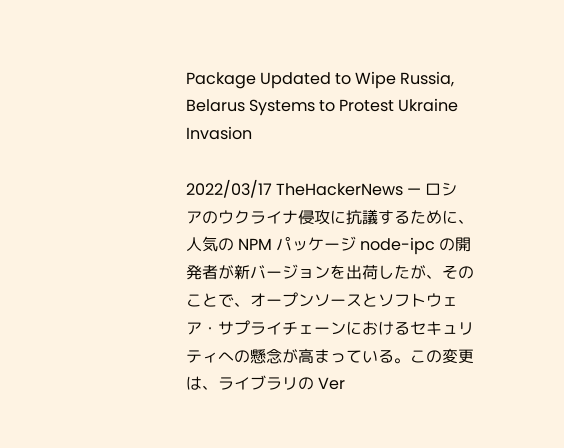Package Updated to Wipe Russia, Belarus Systems to Protest Ukraine Invasion

2022/03/17 TheHackerNews — ロシアのウクライナ侵攻に抗議するために、人気の NPM パッケージ node-ipc の開発者が新バージョンを出荷したが、そのことで、オープンソースとソフトウェア・サプライチェーンにおけるセキュリティへの懸念が高まっている。この変更は、ライブラリの Ver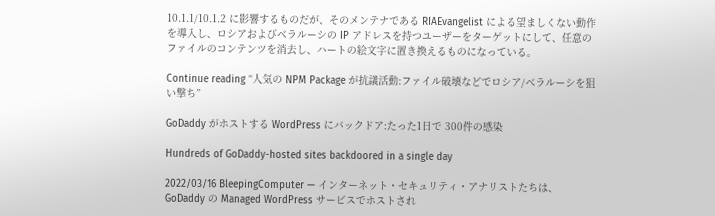10.1.1/10.1.2 に影響するものだが、そのメンテナである RIAEvangelist による望ましくない動作を導入し、ロシアおよびベラルーシの IP アドレスを持つユーザーをターゲットにして、任意のファイルのコンテンツを消去し、ハートの絵文字に置き換えるものになっている。

Continue reading “人気の NPM Package が抗議活動:ファイル破壊などでロシア/ベラルーシを狙い撃ち”

GoDaddy がホストする WordPress にバックドア:たった1日で 300件の感染

Hundreds of GoDaddy-hosted sites backdoored in a single day

2022/03/16 BleepingComputer — インターネット・セキュリティ・アナリストたちは、GoDaddy の Managed WordPress サービスでホストされ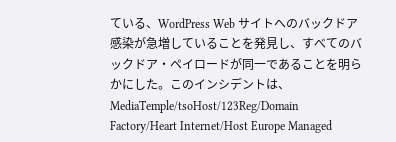ている、WordPress Web サイトへのバックドア感染が急増していることを発見し、すべてのバックドア・ペイロードが同一であることを明らかにした。このインシデントは、MediaTemple/tsoHost/123Reg/Domain Factory/Heart Internet/Host Europe Managed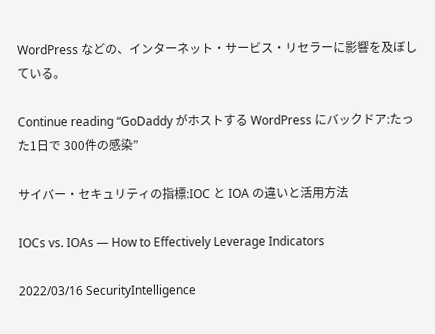WordPress などの、インターネット・サービス・リセラーに影響を及ぼしている。

Continue reading “GoDaddy がホストする WordPress にバックドア:たった1日で 300件の感染”

サイバー・セキュリティの指標:IOC と IOA の違いと活用方法

IOCs vs. IOAs — How to Effectively Leverage Indicators

2022/03/16 SecurityIntelligence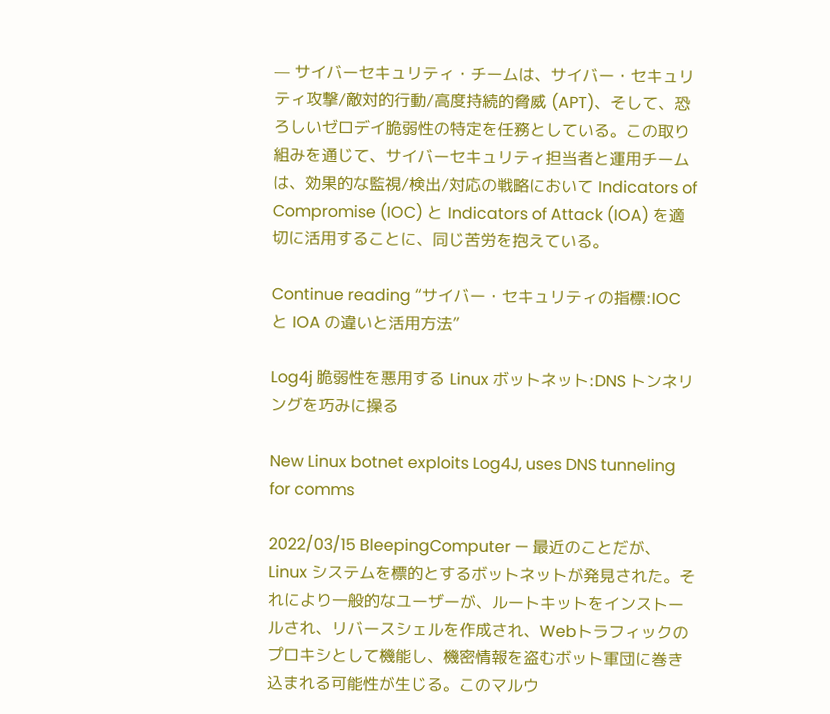— サイバーセキュリティ・チームは、サイバー・セキュリティ攻撃/敵対的行動/高度持続的脅威 (APT)、そして、恐ろしいゼロデイ脆弱性の特定を任務としている。この取り組みを通じて、サイバーセキュリティ担当者と運用チームは、効果的な監視/検出/対応の戦略において Indicators of Compromise (IOC) と Indicators of Attack (IOA) を適切に活用することに、同じ苦労を抱えている。

Continue reading “サイバー・セキュリティの指標:IOC と IOA の違いと活用方法”

Log4j 脆弱性を悪用する Linux ボットネット:DNS トンネリングを巧みに操る

New Linux botnet exploits Log4J, uses DNS tunneling for comms

2022/03/15 BleepingComputer — 最近のことだが、Linux システムを標的とするボットネットが発見された。それにより一般的なユーザーが、ルートキットをインストールされ、リバースシェルを作成され、Webトラフィックのプロキシとして機能し、機密情報を盗むボット軍団に巻き込まれる可能性が生じる。このマルウ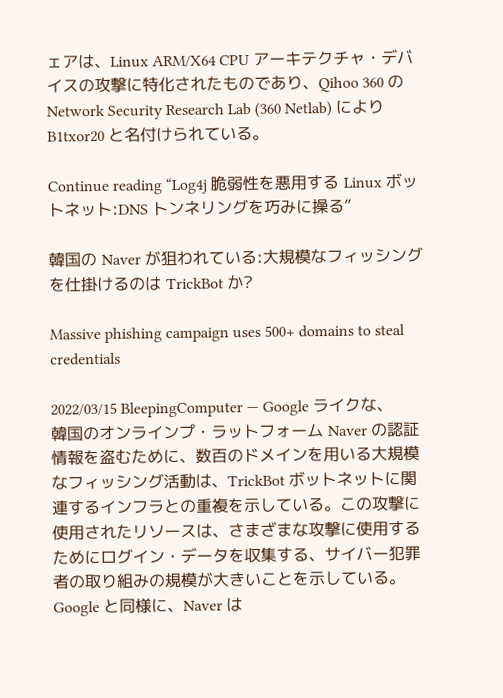ェアは、Linux ARM/X64 CPU アーキテクチャ・デバイスの攻撃に特化されたものであり、Qihoo 360 の Network Security Research Lab (360 Netlab) により B1txor20 と名付けられている。

Continue reading “Log4j 脆弱性を悪用する Linux ボットネット:DNS トンネリングを巧みに操る”

韓国の Naver が狙われている:大規模なフィッシングを仕掛けるのは TrickBot か?

Massive phishing campaign uses 500+ domains to steal credentials

2022/03/15 BleepingComputer — Google ライクな、韓国のオンラインプ・ラットフォーム Naver の認証情報を盗むために、数百のドメインを用いる大規模なフィッシング活動は、TrickBot ボットネットに関連するインフラとの重複を示している。この攻撃に使用されたリソースは、さまざまな攻撃に使用するためにログイン・データを収集する、サイバー犯罪者の取り組みの規模が大きいことを示している。Google と同様に、Naver は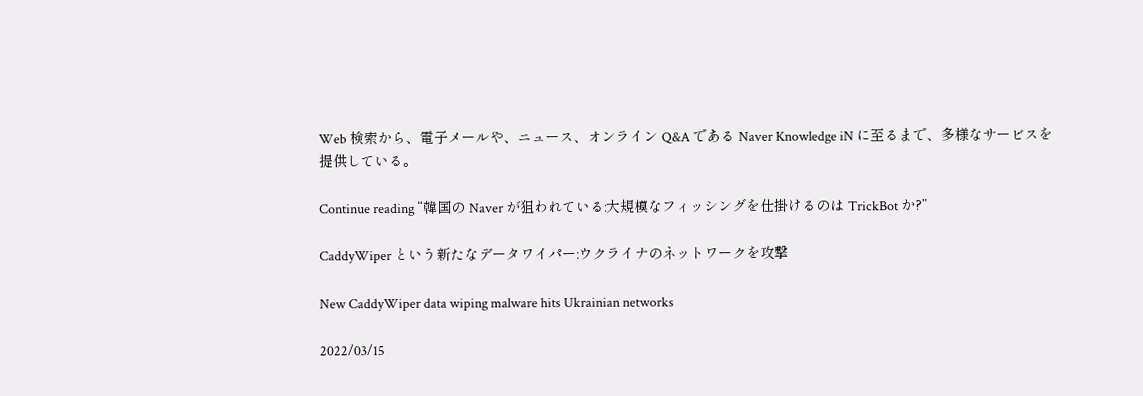Web 検索から、電子メールや、ニュース、オンライン Q&A である Naver Knowledge iN に至るまで、多様なサービスを提供している。

Continue reading “韓国の Naver が狙われている:大規模なフィッシングを仕掛けるのは TrickBot か?”

CaddyWiper という新たなデータワイパー:ウクライナのネットワークを攻撃

New CaddyWiper data wiping malware hits Ukrainian networks

2022/03/15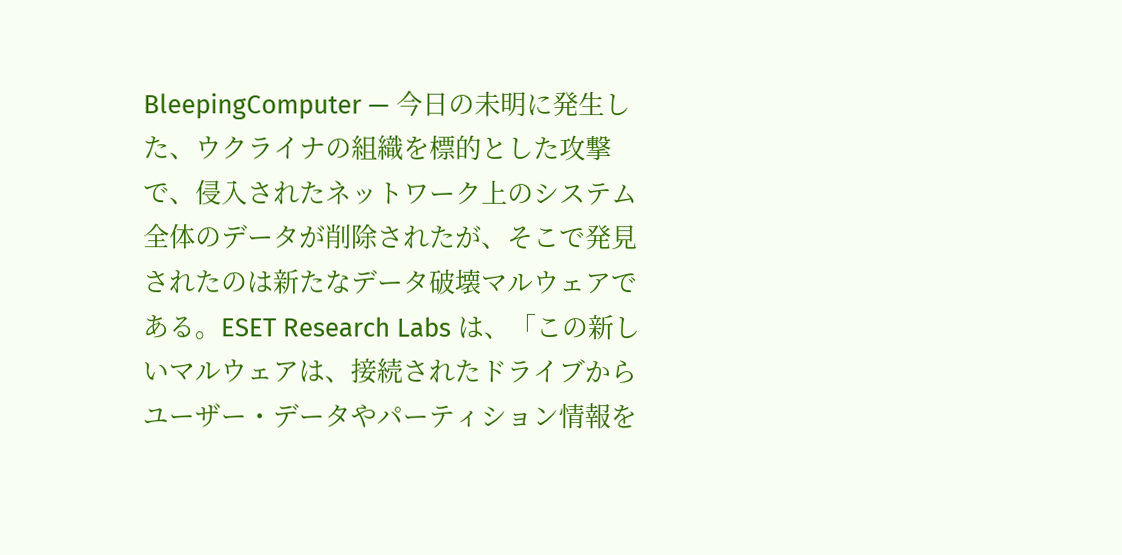BleepingComputer — 今日の未明に発生した、ウクライナの組織を標的とした攻撃で、侵入されたネットワーク上のシステム全体のデータが削除されたが、そこで発見されたのは新たなデータ破壊マルウェアである。ESET Research Labs は、「この新しいマルウェアは、接続されたドライブからユーザー・データやパーティション情報を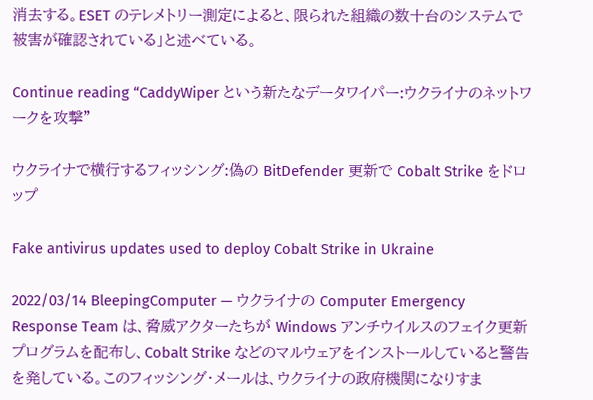消去する。ESET のテレメトリー測定によると、限られた組織の数十台のシステムで被害が確認されている」と述べている。

Continue reading “CaddyWiper という新たなデータワイパー:ウクライナのネットワークを攻撃”

ウクライナで横行するフィッシング:偽の BitDefender 更新で Cobalt Strike をドロップ

Fake antivirus updates used to deploy Cobalt Strike in Ukraine

2022/03/14 BleepingComputer — ウクライナの Computer Emergency Response Team は、脅威アクターたちが Windows アンチウイルスのフェイク更新プログラムを配布し、Cobalt Strike などのマルウェアをインストールしていると警告を発している。このフィッシング・メールは、ウクライナの政府機関になりすま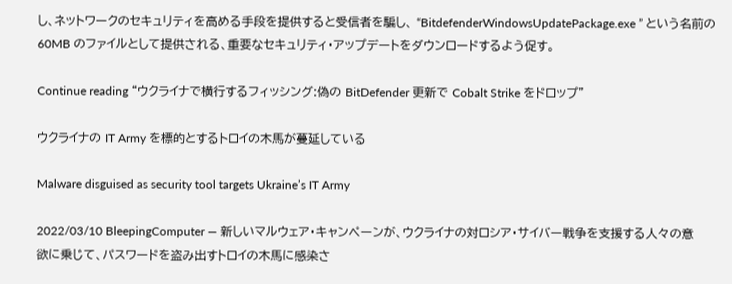し、ネットワークのセキュリティを高める手段を提供すると受信者を騙し、 “BitdefenderWindowsUpdatePackage.exe ” という名前の 60MB のファイルとして提供される、重要なセキュリティ・アップデートをダウンロードするよう促す。

Continue reading “ウクライナで横行するフィッシング:偽の BitDefender 更新で Cobalt Strike をドロップ”

ウクライナの IT Army を標的とするトロイの木馬が蔓延している

Malware disguised as security tool targets Ukraine’s IT Army

2022/03/10 BleepingComputer — 新しいマルウェア・キャンペーンが、ウクライナの対ロシア・サイバー戦争を支援する人々の意欲に乗じて、パスワードを盗み出すトロイの木馬に感染さ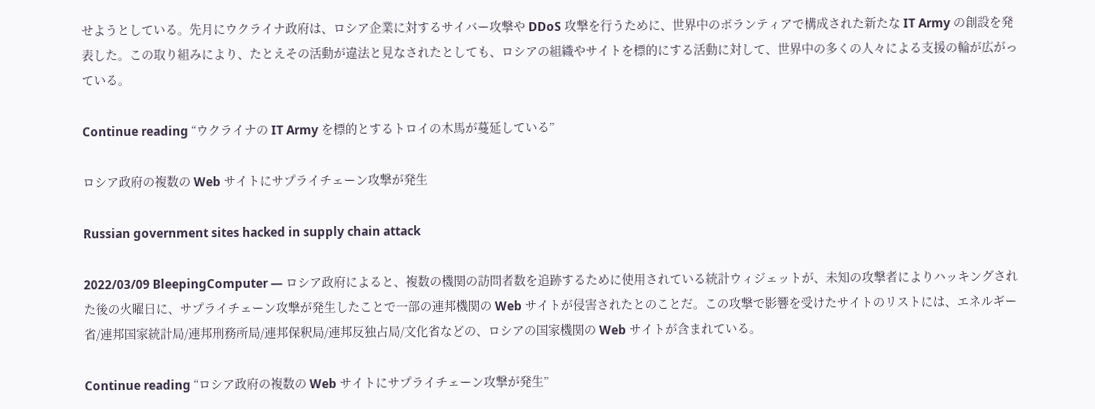せようとしている。先月にウクライナ政府は、ロシア企業に対するサイバー攻撃や DDoS 攻撃を行うために、世界中のボランティアで構成された新たな IT Army の創設を発表した。この取り組みにより、たとえその活動が違法と見なされたとしても、ロシアの組織やサイトを標的にする活動に対して、世界中の多くの人々による支援の輪が広がっている。

Continue reading “ウクライナの IT Army を標的とするトロイの木馬が蔓延している”

ロシア政府の複数の Web サイトにサプライチェーン攻撃が発生

Russian government sites hacked in supply chain attack

2022/03/09 BleepingComputer — ロシア政府によると、複数の機関の訪問者数を追跡するために使用されている統計ウィジェットが、未知の攻撃者によりハッキングされた後の火曜日に、サプライチェーン攻撃が発生したことで一部の連邦機関の Web サイトが侵害されたとのことだ。この攻撃で影響を受けたサイトのリストには、エネルギー省/連邦国家統計局/連邦刑務所局/連邦保釈局/連邦反独占局/文化省などの、ロシアの国家機関の Web サイトが含まれている。

Continue reading “ロシア政府の複数の Web サイトにサプライチェーン攻撃が発生”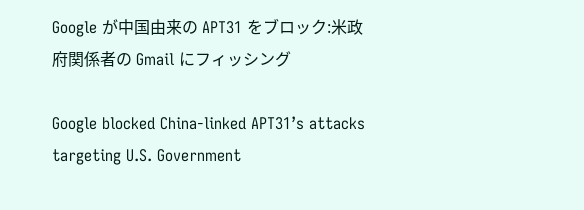Google が中国由来の APT31 をブロック:米政府関係者の Gmail にフィッシング

Google blocked China-linked APT31’s attacks targeting U.S. Government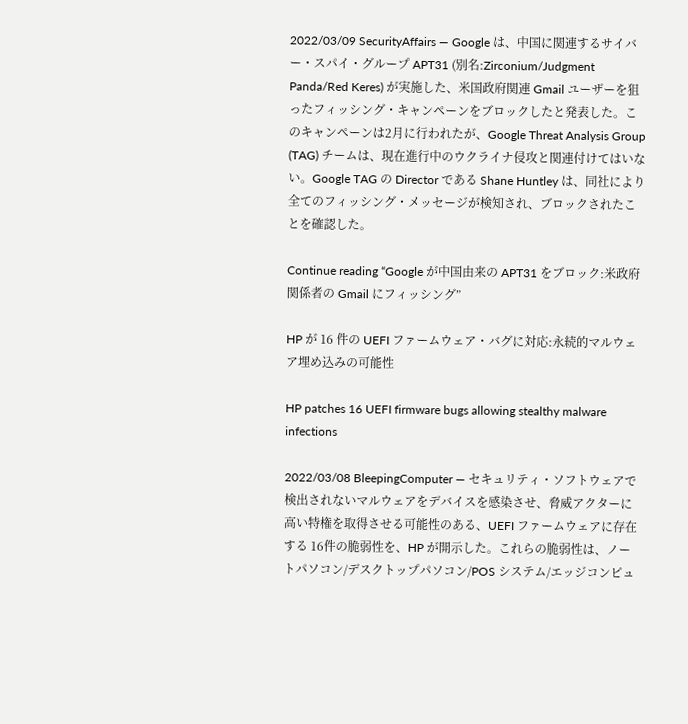2022/03/09 SecurityAffairs — Google は、中国に関連するサイバー・スパイ・グループ APT31 (別名:Zirconium/Judgment Panda/Red Keres) が実施した、米国政府関連 Gmail ユーザーを狙ったフィッシング・キャンペーンをブロックしたと発表した。このキャンペーンは2月に行われたが、Google Threat Analysis Group (TAG) チームは、現在進行中のウクライナ侵攻と関連付けてはいない。Google TAG の Director である Shane Huntley は、同社により全てのフィッシング・メッセージが検知され、ブロックされたことを確認した。

Continue reading “Google が中国由来の APT31 をブロック:米政府関係者の Gmail にフィッシング”

HP が 16 件の UEFI ファームウェア・バグに対応:永続的マルウェア埋め込みの可能性

HP patches 16 UEFI firmware bugs allowing stealthy malware infections

2022/03/08 BleepingComputer — セキュリティ・ソフトウェアで検出されないマルウェアをデバイスを感染させ、脅威アクターに高い特権を取得させる可能性のある、UEFI ファームウェアに存在する 16件の脆弱性を、HP が開示した。これらの脆弱性は、ノートパソコン/デスクトップパソコン/POS システム/エッジコンピュ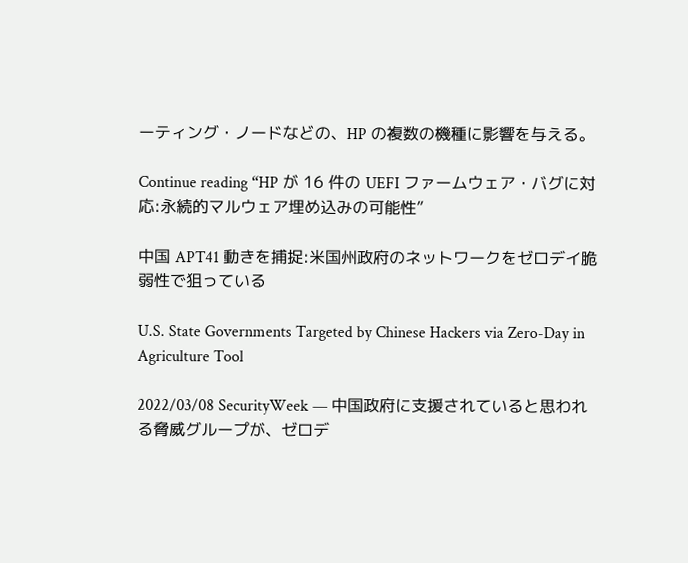ーティング・ノードなどの、HP の複数の機種に影響を与える。

Continue reading “HP が 16 件の UEFI ファームウェア・バグに対応:永続的マルウェア埋め込みの可能性”

中国 APT41 動きを捕捉:米国州政府のネットワークをゼロデイ脆弱性で狙っている

U.S. State Governments Targeted by Chinese Hackers via Zero-Day in Agriculture Tool

2022/03/08 SecurityWeek — 中国政府に支援されていると思われる脅威グループが、ゼロデ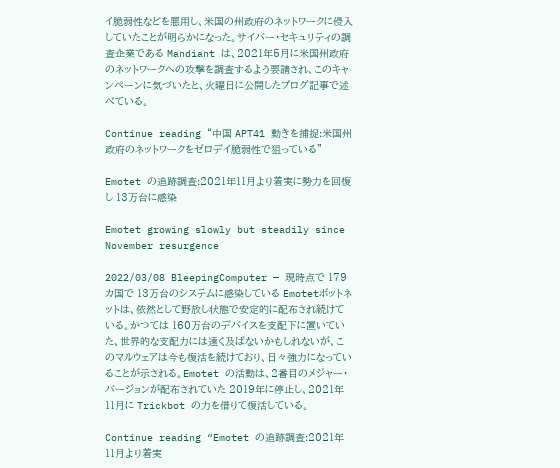イ脆弱性などを悪用し、米国の州政府のネットワークに侵入していたことが明らかになった。サイバー・セキュリティの調査企業である Mandiant は、2021年5月に米国州政府のネットワークへの攻撃を調査するよう要請され、このキャンペーンに気づいたと、火曜日に公開したブログ記事で述べている。

Continue reading “中国 APT41 動きを捕捉:米国州政府のネットワークをゼロデイ脆弱性で狙っている”

Emotet の追跡調査:2021年11月より着実に勢力を回復し 13万台に感染

Emotet growing slowly but steadily since November resurgence

2022/03/08 BleepingComputer — 現時点で 179カ国で 13万台のシステムに感染している Emotetボットネットは、依然として野放し状態で安定的に配布され続けている。かつては 160万台のデバイスを支配下に置いていた、世界的な支配力には遠く及ばないかもしれないが、このマルウェアは今も復活を続けており、日々強力になっていることが示される。Emotet の活動は、2番目のメジャー・バージョンが配布されていた 2019年に停止し、2021年11月に Trickbot の力を借りて復活している。

Continue reading “Emotet の追跡調査:2021年11月より着実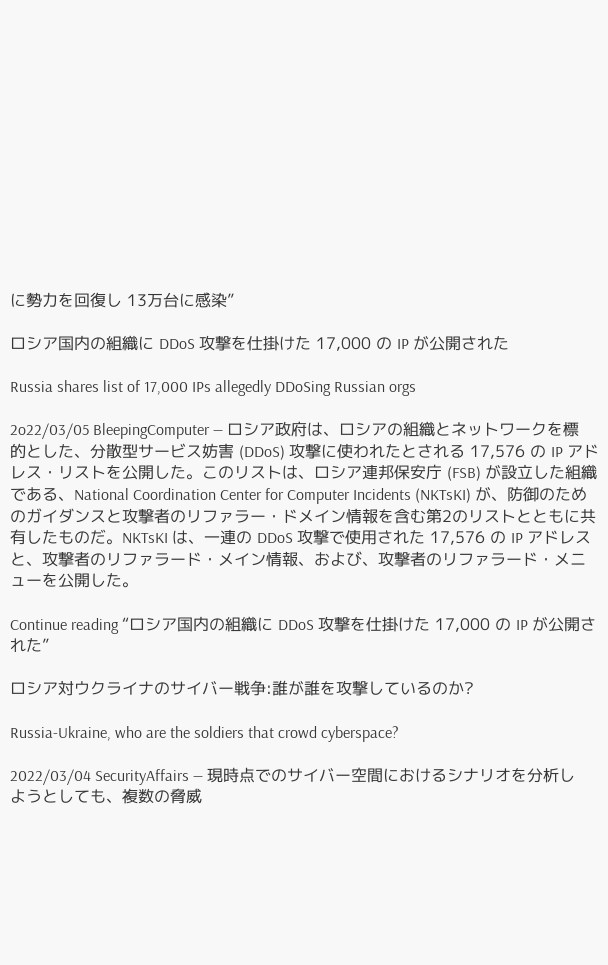に勢力を回復し 13万台に感染”

ロシア国内の組織に DDoS 攻撃を仕掛けた 17,000 の IP が公開された

Russia shares list of 17,000 IPs allegedly DDoSing Russian orgs

2o22/03/05 BleepingComputer — ロシア政府は、ロシアの組織とネットワークを標的とした、分散型サービス妨害 (DDoS) 攻撃に使われたとされる 17,576 の IP アドレス・リストを公開した。このリストは、ロシア連邦保安庁 (FSB) が設立した組織である、National Coordination Center for Computer Incidents (NKTsKI) が、防御のためのガイダンスと攻撃者のリファラー・ドメイン情報を含む第2のリストとともに共有したものだ。NKTsKI は、一連の DDoS 攻撃で使用された 17,576 の IP アドレスと、攻撃者のリファラード・メイン情報、および、攻撃者のリファラード・メニューを公開した。

Continue reading “ロシア国内の組織に DDoS 攻撃を仕掛けた 17,000 の IP が公開された”

ロシア対ウクライナのサイバー戦争:誰が誰を攻撃しているのか?

Russia-Ukraine, who are the soldiers that crowd cyberspace?

2022/03/04 SecurityAffairs — 現時点でのサイバー空間におけるシナリオを分析しようとしても、複数の脅威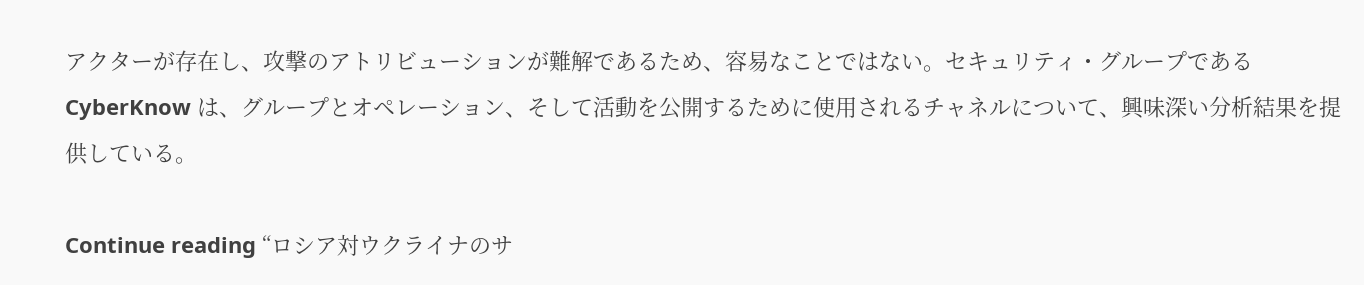アクターが存在し、攻撃のアトリビューションが難解であるため、容易なことではない。セキュリティ・グループである CyberKnow は、グループとオペレーション、そして活動を公開するために使用されるチャネルについて、興味深い分析結果を提供している。

Continue reading “ロシア対ウクライナのサ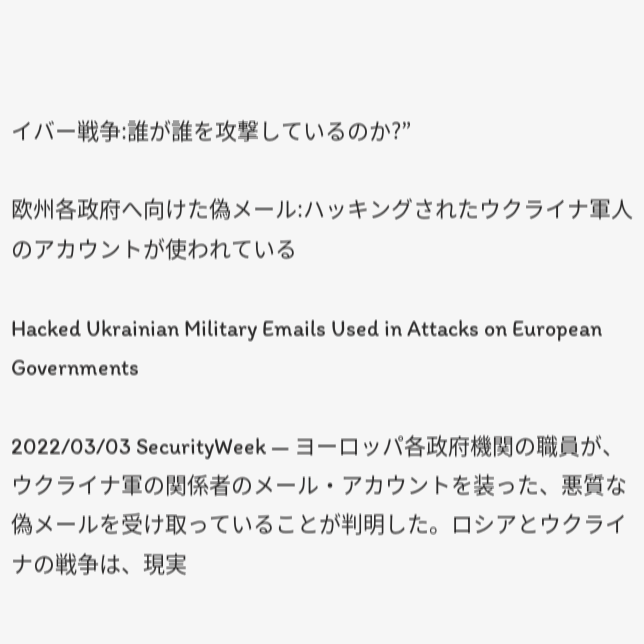イバー戦争:誰が誰を攻撃しているのか?”

欧州各政府へ向けた偽メール:ハッキングされたウクライナ軍人のアカウントが使われている

Hacked Ukrainian Military Emails Used in Attacks on European Governments

2022/03/03 SecurityWeek — ヨーロッパ各政府機関の職員が、ウクライナ軍の関係者のメール・アカウントを装った、悪質な偽メールを受け取っていることが判明した。ロシアとウクライナの戦争は、現実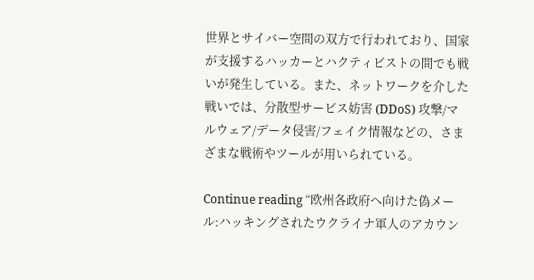世界とサイバー空間の双方で行われており、国家が支援するハッカーとハクティビストの間でも戦いが発生している。また、ネットワークを介した戦いでは、分散型サービス妨害 (DDoS) 攻撃/マルウェア/データ侵害/フェイク情報などの、さまざまな戦術やツールが用いられている。

Continue reading “欧州各政府へ向けた偽メール:ハッキングされたウクライナ軍人のアカウン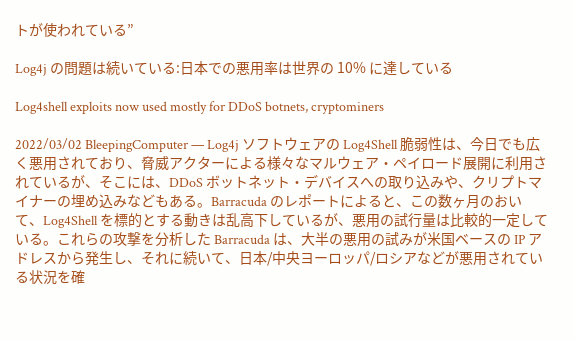トが使われている”

Log4j の問題は続いている:日本での悪用率は世界の 10% に達している

Log4shell exploits now used mostly for DDoS botnets, cryptominers

2022/03/02 BleepingComputer — Log4j ソフトウェアの Log4Shell 脆弱性は、今日でも広く悪用されており、脅威アクターによる様々なマルウェア・ペイロード展開に利用されているが、そこには、DDoS ボットネット・デバイスへの取り込みや、クリプトマイナーの埋め込みなどもある。Barracuda のレポートによると、この数ヶ月のおいて、Log4Shell を標的とする動きは乱高下しているが、悪用の試行量は比較的一定している。これらの攻撃を分析した Barracuda は、大半の悪用の試みが米国ベースの IP アドレスから発生し、それに続いて、日本/中央ヨーロッパ/ロシアなどが悪用されている状況を確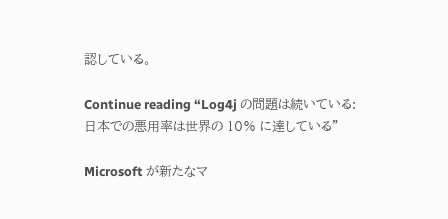認している。

Continue reading “Log4j の問題は続いている:日本での悪用率は世界の 10% に達している”

Microsoft が新たなマ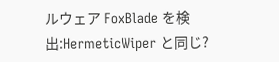ルウェア FoxBlade を検出:HermeticWiper と同じ?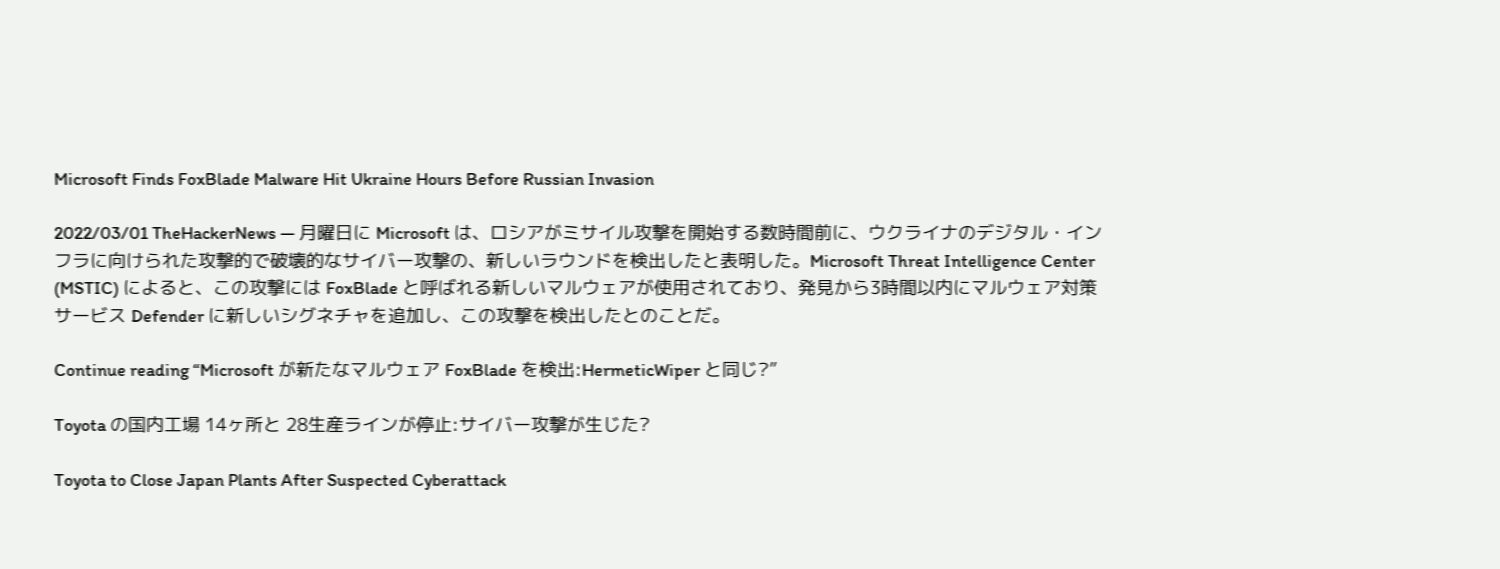Microsoft Finds FoxBlade Malware Hit Ukraine Hours Before Russian Invasion

2022/03/01 TheHackerNews — 月曜日に Microsoft は、ロシアがミサイル攻撃を開始する数時間前に、ウクライナのデジタル・インフラに向けられた攻撃的で破壊的なサイバー攻撃の、新しいラウンドを検出したと表明した。Microsoft Threat Intelligence Center (MSTIC) によると、この攻撃には FoxBlade と呼ばれる新しいマルウェアが使用されており、発見から3時間以内にマルウェア対策サービス Defender に新しいシグネチャを追加し、この攻撃を検出したとのことだ。

Continue reading “Microsoft が新たなマルウェア FoxBlade を検出:HermeticWiper と同じ?”

Toyota の国内工場 14ヶ所と 28生産ラインが停止:サイバー攻撃が生じた?

Toyota to Close Japan Plants After Suspected Cyberattack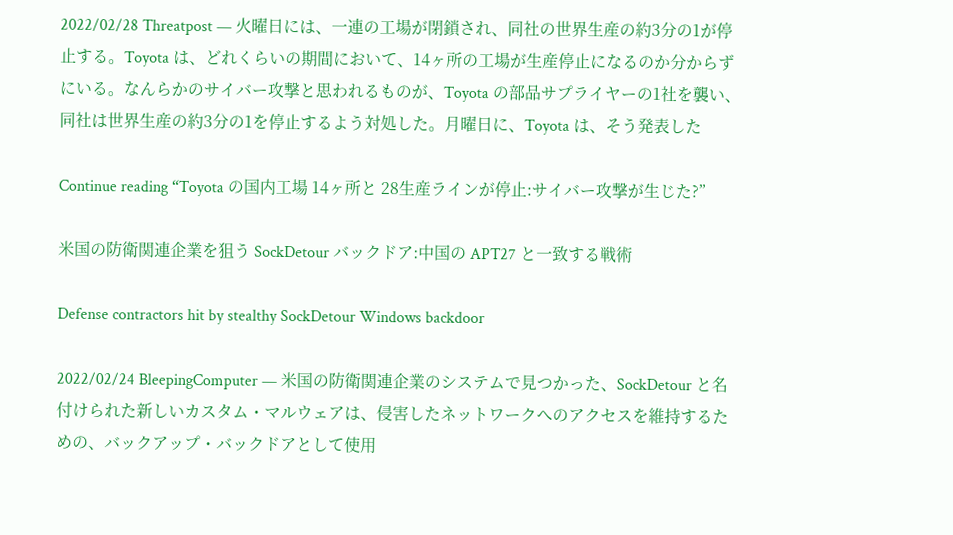2022/02/28 Threatpost — 火曜日には、一連の工場が閉鎖され、同社の世界生産の約3分の1が停止する。Toyota は、どれくらいの期間において、14ヶ所の工場が生産停止になるのか分からずにいる。なんらかのサイバー攻撃と思われるものが、Toyota の部品サプライヤーの1社を襲い、同社は世界生産の約3分の1を停止するよう対処した。月曜日に、Toyota は、そう発表した

Continue reading “Toyota の国内工場 14ヶ所と 28生産ラインが停止:サイバー攻撃が生じた?”

米国の防衛関連企業を狙う SockDetour バックドア:中国の APT27 と一致する戦術

Defense contractors hit by stealthy SockDetour Windows backdoor

2022/02/24 BleepingComputer — 米国の防衛関連企業のシステムで見つかった、SockDetour と名付けられた新しいカスタム・マルウェアは、侵害したネットワークへのアクセスを維持するための、バックアップ・バックドアとして使用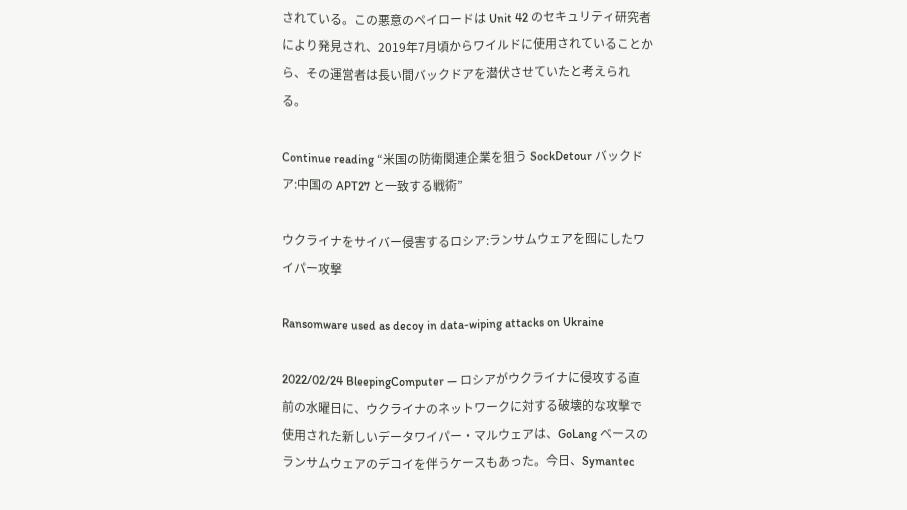されている。この悪意のペイロードは Unit 42 のセキュリティ研究者により発見され、2019年7月頃からワイルドに使用されていることから、その運営者は長い間バックドアを潜伏させていたと考えられる。

Continue reading “米国の防衛関連企業を狙う SockDetour バックドア:中国の APT27 と一致する戦術”

ウクライナをサイバー侵害するロシア:ランサムウェアを囮にしたワイパー攻撃

Ransomware used as decoy in data-wiping attacks on Ukraine

2022/02/24 BleepingComputer — ロシアがウクライナに侵攻する直前の水曜日に、ウクライナのネットワークに対する破壊的な攻撃で使用された新しいデータワイパー・マルウェアは、GoLang ベースのランサムウェアのデコイを伴うケースもあった。今日、Symantec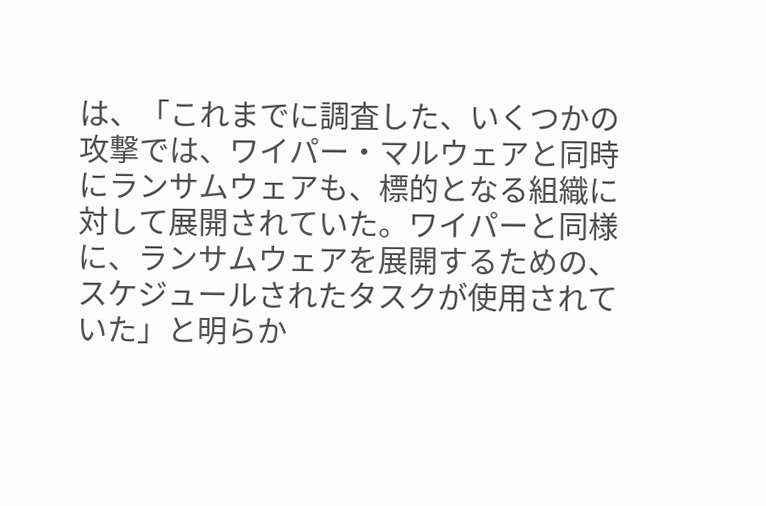は、「これまでに調査した、いくつかの攻撃では、ワイパー・マルウェアと同時にランサムウェアも、標的となる組織に対して展開されていた。ワイパーと同様に、ランサムウェアを展開するための、スケジュールされたタスクが使用されていた」と明らか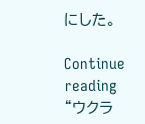にした。

Continue reading “ウクラ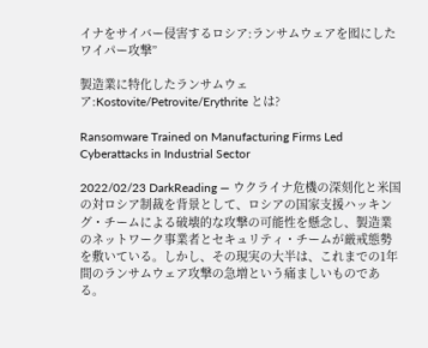イナをサイバー侵害するロシア:ランサムウェアを囮にしたワイパー攻撃”

製造業に特化したランサムウェア:Kostovite/Petrovite/Erythrite とは?

Ransomware Trained on Manufacturing Firms Led Cyberattacks in Industrial Sector

2022/02/23 DarkReading — ウクライナ危機の深刻化と米国の対ロシア制裁を背景として、ロシアの国家支援ハッキング・チームによる破壊的な攻撃の可能性を懸念し、製造業のネットワーク事業者とセキュリティ・チームが厳戒態勢を敷いている。しかし、その現実の大半は、これまでの1年間のランサムウェア攻撃の急増という痛ましいものである。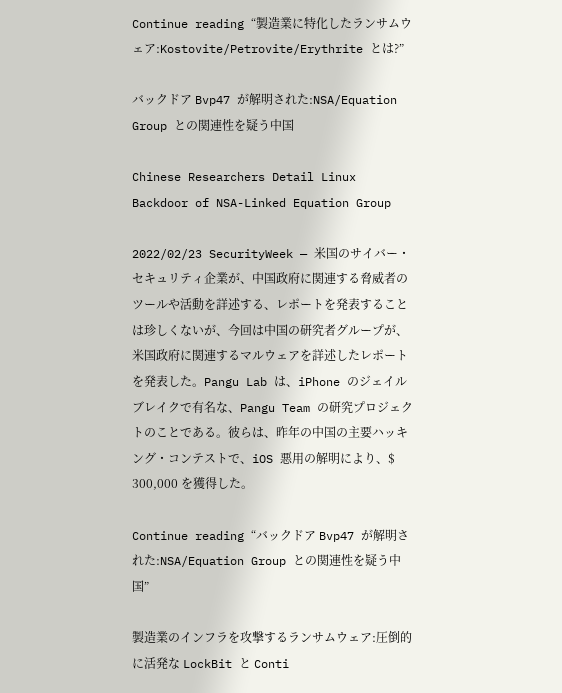Continue reading “製造業に特化したランサムウェア:Kostovite/Petrovite/Erythrite とは?”

バックドア Bvp47 が解明された:NSA/Equation Group との関連性を疑う中国

Chinese Researchers Detail Linux Backdoor of NSA-Linked Equation Group

2022/02/23 SecurityWeek — 米国のサイバー・セキュリティ企業が、中国政府に関連する脅威者のツールや活動を詳述する、レポートを発表することは珍しくないが、今回は中国の研究者グループが、米国政府に関連するマルウェアを詳述したレポートを発表した。Pangu Lab は、iPhone のジェイルブレイクで有名な、Pangu Team の研究プロジェクトのことである。彼らは、昨年の中国の主要ハッキング・コンテストで、iOS 悪用の解明により、$ 300,000 を獲得した。

Continue reading “バックドア Bvp47 が解明された:NSA/Equation Group との関連性を疑う中国”

製造業のインフラを攻撃するランサムウェア:圧倒的に活発な LockBit と Conti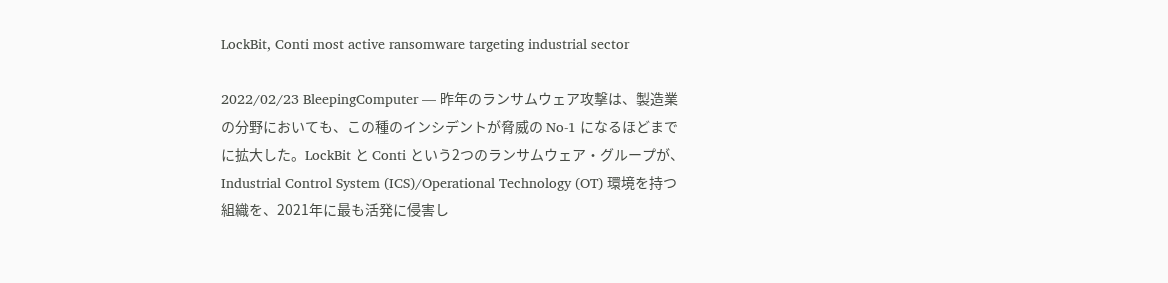LockBit, Conti most active ransomware targeting industrial sector

2022/02/23 BleepingComputer — 昨年のランサムウェア攻撃は、製造業の分野においても、この種のインシデントが脅威の No-1 になるほどまでに拡大した。LockBit と Conti という2つのランサムウェア・グループが、Industrial Control System (ICS)/Operational Technology (OT) 環境を持つ組織を、2021年に最も活発に侵害し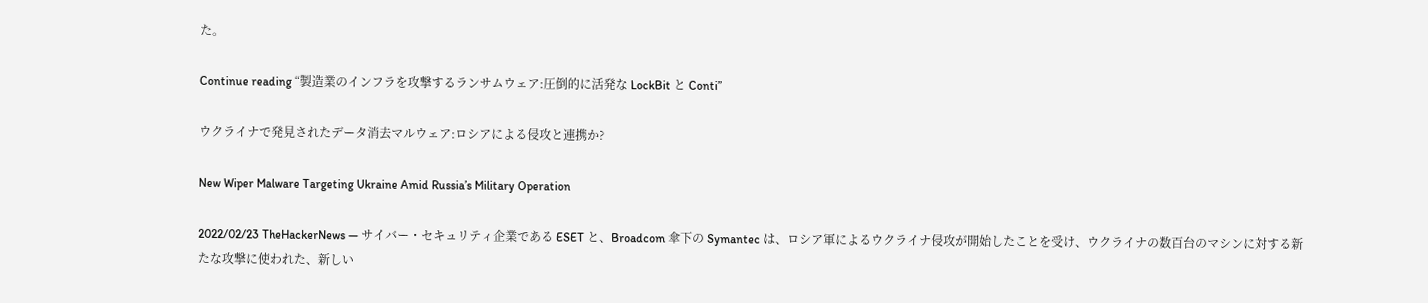た。

Continue reading “製造業のインフラを攻撃するランサムウェア:圧倒的に活発な LockBit と Conti”

ウクライナで発見されたデータ消去マルウェア:ロシアによる侵攻と連携か?

New Wiper Malware Targeting Ukraine Amid Russia’s Military Operation

2022/02/23 TheHackerNews — サイバー・セキュリティ企業である ESET と、Broadcom 傘下の Symantec は、ロシア軍によるウクライナ侵攻が開始したことを受け、ウクライナの数百台のマシンに対する新たな攻撃に使われた、新しい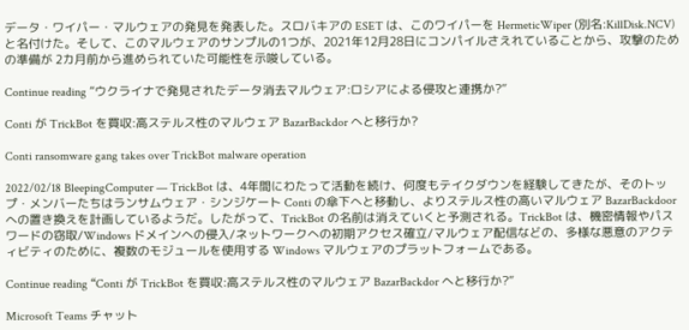データ・ワイパー・マルウェアの発見を発表した。スロバキアの ESET は、このワイパーを HermeticWiper (別名:KillDisk.NCV) と名付けた。そして、このマルウェアのサンプルの1つが、2021年12月28日にコンパイルさえれていることから、攻撃のための準備が 2カ月前から進められていた可能性を示唆している。

Continue reading “ウクライナで発見されたデータ消去マルウェア:ロシアによる侵攻と連携か?”

Conti が TrickBot を買収:高ステルス性のマルウェア BazarBackdor へと移行か?

Conti ransomware gang takes over TrickBot malware operation

2022/02/18 BleepingComputer — TrickBot は、4年間にわたって活動を続け、何度もテイクダウンを経験してきたが、そのトップ・メンバーたちはランサムウェア・シンジケート Conti の傘下へと移動し、よりステルス性の高いマルウェア BazarBackdoor への置き換えを計画しているようだ。したがって、TrickBot の名前は消えていくと予測される。TrickBot は、機密情報やパスワードの窃取/Windows ドメインへの侵入/ネットワークへの初期アクセス確立/マルウェア配信などの、多様な悪意のアクティビティのために、複数のモジュールを使用する Windows マルウェアのプラットフォームである。

Continue reading “Conti が TrickBot を買収:高ステルス性のマルウェア BazarBackdor へと移行か?”

Microsoft Teams チャット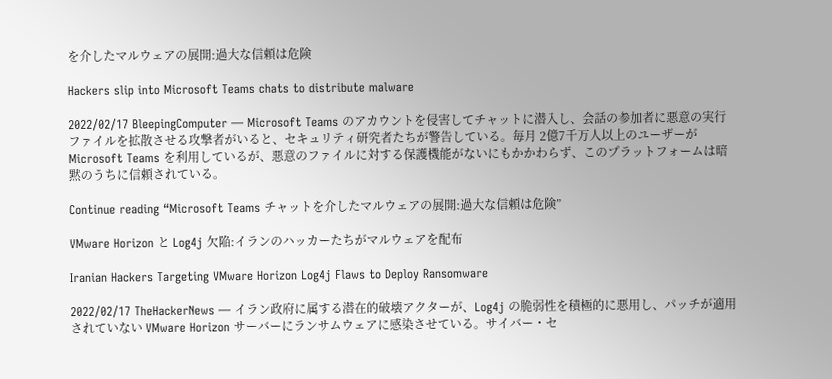を介したマルウェアの展開:過大な信頼は危険

Hackers slip into Microsoft Teams chats to distribute malware

2022/02/17 BleepingComputer — Microsoft Teams のアカウントを侵害してチャットに潜入し、会話の参加者に悪意の実行ファイルを拡散させる攻撃者がいると、セキュリティ研究者たちが警告している。毎月 2億7千万人以上のユーザーが Microsoft Teams を利用しているが、悪意のファイルに対する保護機能がないにもかかわらず、このプラットフォームは暗黙のうちに信頼されている。

Continue reading “Microsoft Teams チャットを介したマルウェアの展開:過大な信頼は危険”

VMware Horizon と Log4j 欠陥:イランのハッカーたちがマルウェアを配布

Iranian Hackers Targeting VMware Horizon Log4j Flaws to Deploy Ransomware

2022/02/17 TheHackerNews — イラン政府に属する潜在的破壊アクターが、Log4j の脆弱性を積極的に悪用し、パッチが適用されていない VMware Horizon サーバーにランサムウェアに感染させている。サイバー・セ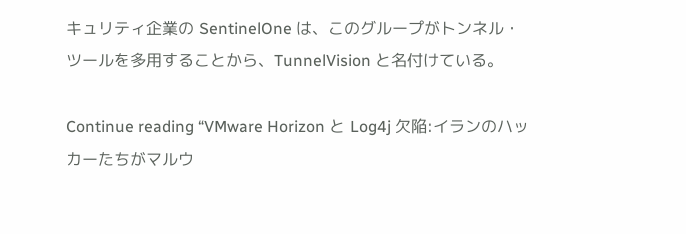キュリティ企業の SentinelOne は、このグループがトンネル・ツールを多用することから、TunnelVision と名付けている。

Continue reading “VMware Horizon と Log4j 欠陥:イランのハッカーたちがマルウ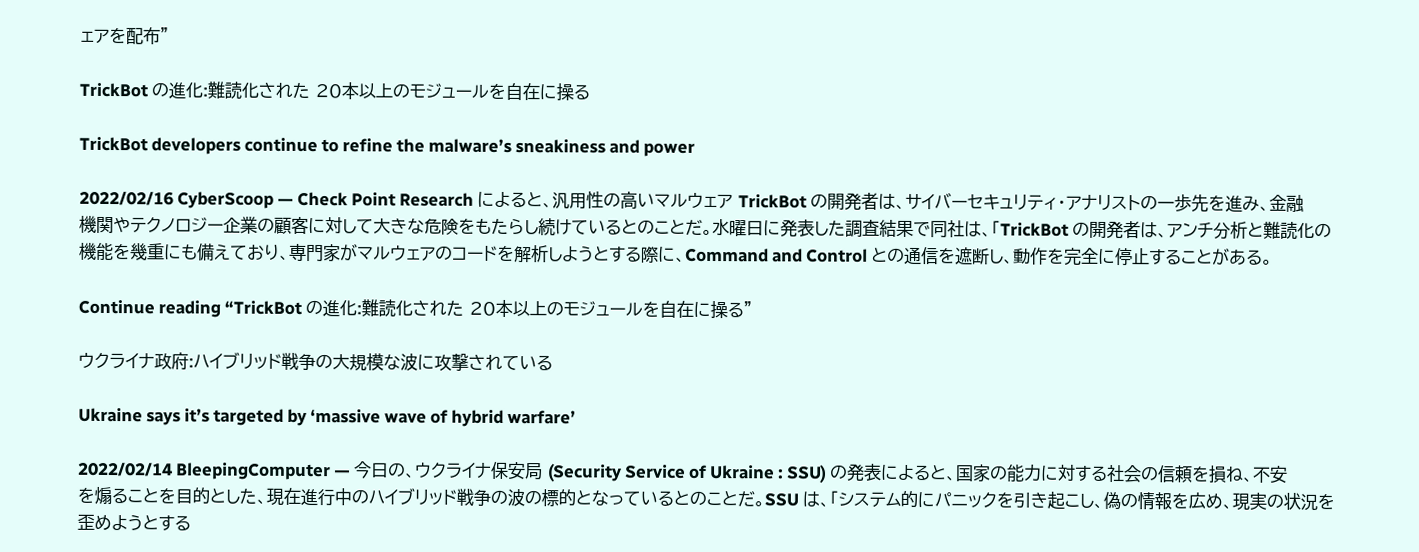ェアを配布”

TrickBot の進化:難読化された 20本以上のモジュールを自在に操る

TrickBot developers continue to refine the malware’s sneakiness and power

2022/02/16 CyberScoop — Check Point Research によると、汎用性の高いマルウェア TrickBot の開発者は、サイバーセキュリティ・アナリストの一歩先を進み、金融機関やテクノロジー企業の顧客に対して大きな危険をもたらし続けているとのことだ。水曜日に発表した調査結果で同社は、「TrickBot の開発者は、アンチ分析と難読化の機能を幾重にも備えており、専門家がマルウェアのコードを解析しようとする際に、Command and Control との通信を遮断し、動作を完全に停止することがある。

Continue reading “TrickBot の進化:難読化された 20本以上のモジュールを自在に操る”

ウクライナ政府:ハイブリッド戦争の大規模な波に攻撃されている

Ukraine says it’s targeted by ‘massive wave of hybrid warfare’

2022/02/14 BleepingComputer — 今日の、ウクライナ保安局 (Security Service of Ukraine : SSU) の発表によると、国家の能力に対する社会の信頼を損ね、不安を煽ることを目的とした、現在進行中のハイブリッド戦争の波の標的となっているとのことだ。SSU は、「システム的にパニックを引き起こし、偽の情報を広め、現実の状況を歪めようとする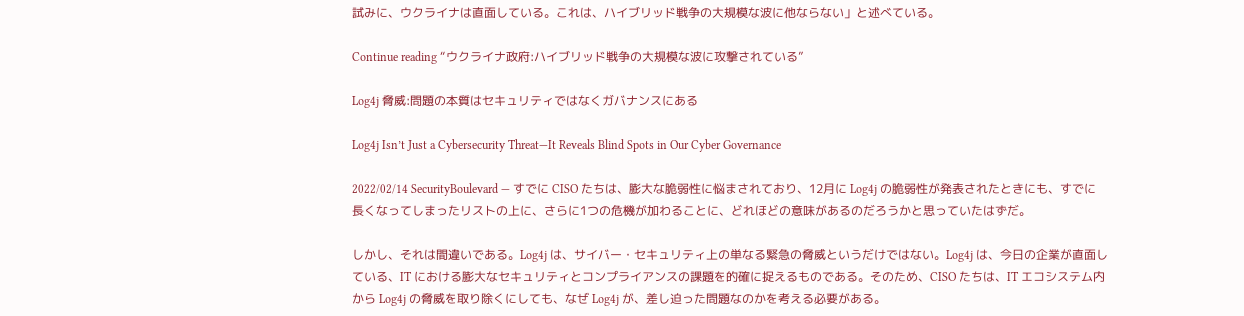試みに、ウクライナは直面している。これは、ハイブリッド戦争の大規模な波に他ならない」と述べている。

Continue reading “ウクライナ政府:ハイブリッド戦争の大規模な波に攻撃されている”

Log4j 脅威:問題の本質はセキュリティではなくガバナンスにある

Log4j Isn’t Just a Cybersecurity Threat—It Reveals Blind Spots in Our Cyber Governance

2022/02/14 SecurityBoulevard — すでに CISO たちは、膨大な脆弱性に悩まされており、12月に Log4j の脆弱性が発表されたときにも、すでに長くなってしまったリストの上に、さらに1つの危機が加わることに、どれほどの意味があるのだろうかと思っていたはずだ。

しかし、それは間違いである。Log4j は、サイバー・セキュリティ上の単なる緊急の脅威というだけではない。Log4j は、今日の企業が直面している、IT における膨大なセキュリティとコンプライアンスの課題を的確に捉えるものである。そのため、CISO たちは、IT エコシステム内から Log4j の脅威を取り除くにしても、なぜ Log4j が、差し迫った問題なのかを考える必要がある。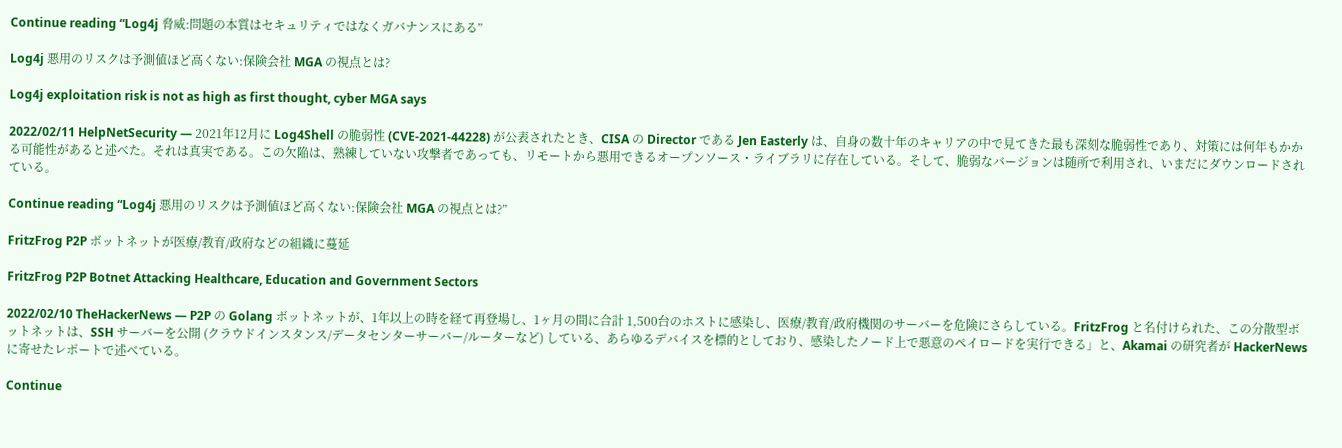Continue reading “Log4j 脅威:問題の本質はセキュリティではなくガバナンスにある”

Log4j 悪用のリスクは予測値ほど高くない:保険会社 MGA の視点とは?

Log4j exploitation risk is not as high as first thought, cyber MGA says

2022/02/11 HelpNetSecurity — 2021年12月に Log4Shell の脆弱性 (CVE-2021-44228) が公表されたとき、CISA の Director である Jen Easterly は、自身の数十年のキャリアの中で見てきた最も深刻な脆弱性であり、対策には何年もかかる可能性があると述べた。それは真実である。この欠陥は、熟練していない攻撃者であっても、リモートから悪用できるオープンソース・ライブラリに存在している。そして、脆弱なバージョンは随所で利用され、いまだにダウンロードされている。

Continue reading “Log4j 悪用のリスクは予測値ほど高くない:保険会社 MGA の視点とは?”

FritzFrog P2P ボットネットが医療/教育/政府などの組織に蔓延

FritzFrog P2P Botnet Attacking Healthcare, Education and Government Sectors

2022/02/10 TheHackerNews — P2P の Golang ボットネットが、1年以上の時を経て再登場し、1ヶ月の間に合計 1,500台のホストに感染し、医療/教育/政府機関のサーバーを危険にさらしている。FritzFrog と名付けられた、この分散型ボットネットは、SSH サーバーを公開 (クラウドインスタンス/データセンターサーバー/ルーターなど) している、あらゆるデバイスを標的としており、感染したノード上で悪意のペイロードを実行できる」と、Akamai の研究者が HackerNews に寄せたレポートで述べている。

Continue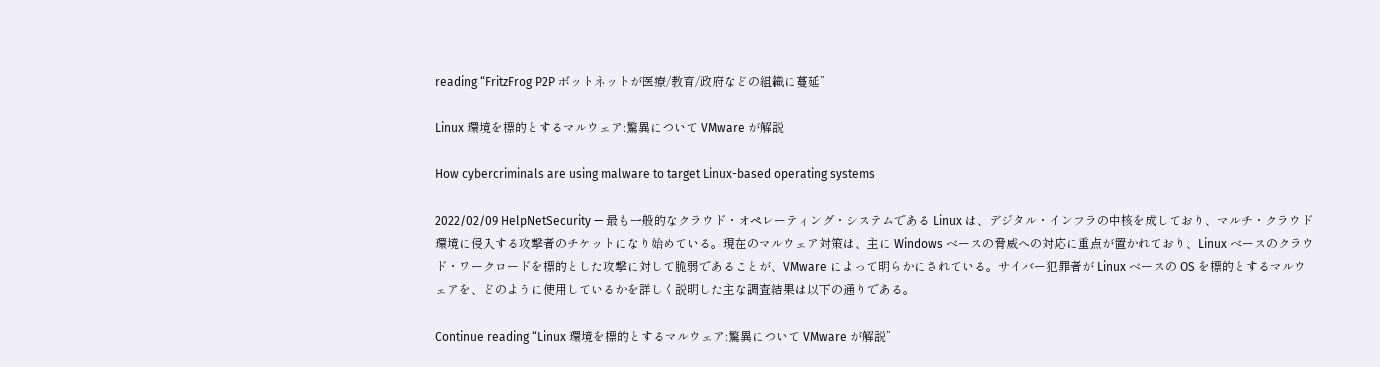reading “FritzFrog P2P ボットネットが医療/教育/政府などの組織に蔓延”

Linux 環境を標的とするマルウェア:驚異について VMware が解説

How cybercriminals are using malware to target Linux-based operating systems

2022/02/09 HelpNetSecurity — 最も一般的なクラウド・オペレーティング・システムである Linux は、デジタル・インフラの中核を成しており、マルチ・クラウド環境に侵入する攻撃者のチケットになり始めている。現在のマルウェア対策は、主に Windows ベースの脅威への対応に重点が置かれており、Linux ベースのクラウド・ワークロードを標的とした攻撃に対して脆弱であることが、VMware によって明らかにされている。サイバー犯罪者が Linux ベースの OS を標的とするマルウェアを、どのように使用しているかを詳しく説明した主な調査結果は以下の通りである。

Continue reading “Linux 環境を標的とするマルウェア:驚異について VMware が解説”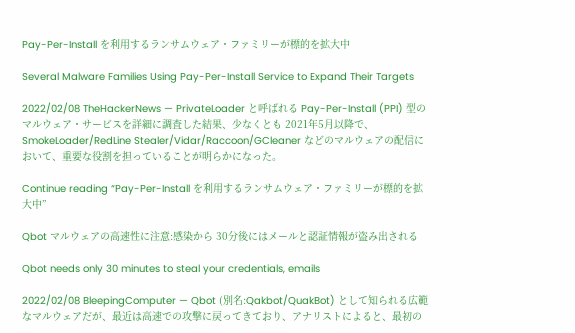Pay-Per-Install を利用するランサムウェア・ファミリーが標的を拡大中

Several Malware Families Using Pay-Per-Install Service to Expand Their Targets

2022/02/08 TheHackerNews — PrivateLoader と呼ばれる Pay-Per-Install (PPI) 型のマルウェア・サービスを詳細に調査した結果、少なくとも 2021年5月以降で、SmokeLoader/RedLine Stealer/Vidar/Raccoon/GCleaner などのマルウェアの配信において、重要な役割を担っていることが明らかになった。

Continue reading “Pay-Per-Install を利用するランサムウェア・ファミリーが標的を拡大中”

Qbot マルウェアの高速性に注意:感染から 30分後にはメールと認証情報が盗み出される

Qbot needs only 30 minutes to steal your credentials, emails

2022/02/08 BleepingComputer — Qbot (別名:Qakbot/QuakBot) として知られる広範なマルウェアだが、最近は高速での攻撃に戻ってきており、アナリストによると、最初の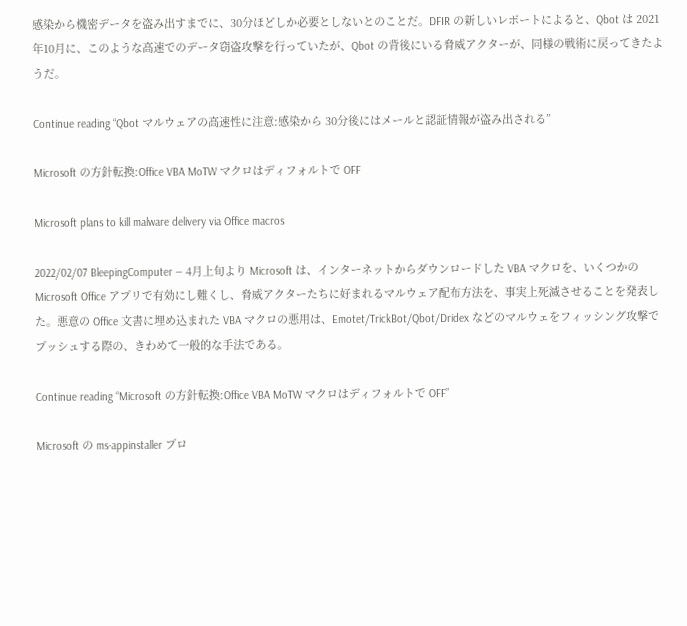感染から機密データを盗み出すまでに、30分ほどしか必要としないとのことだ。DFIR の新しいレポートによると、Qbot は 2021年10月に、このような高速でのデータ窃盗攻撃を行っていたが、Qbot の背後にいる脅威アクターが、同様の戦術に戻ってきたようだ。

Continue reading “Qbot マルウェアの高速性に注意:感染から 30分後にはメールと認証情報が盗み出される”

Microsoft の方針転換:Office VBA MoTW マクロはディフォルトで OFF

Microsoft plans to kill malware delivery via Office macros

2022/02/07 BleepingComputer — 4月上旬より Microsoft は、インターネットからダウンロードした VBA マクロを、いくつかの Microsoft Office アプリで有効にし難くし、脅威アクターたちに好まれるマルウェア配布方法を、事実上死滅させることを発表した。悪意の Office 文書に埋め込まれた VBA マクロの悪用は、Emotet/TrickBot/Qbot/Dridex などのマルウェをフィッシング攻撃でプッシュする際の、きわめて一般的な手法である。

Continue reading “Microsoft の方針転換:Office VBA MoTW マクロはディフォルトで OFF”

Microsoft の ms-appinstaller プロ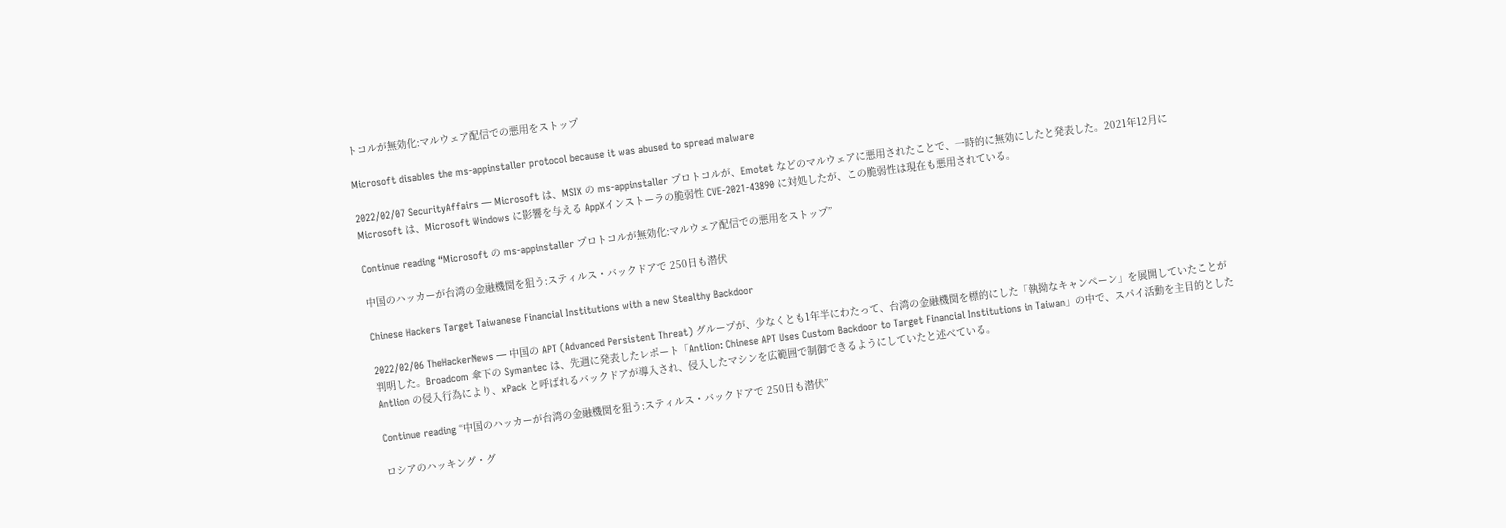トコルが無効化:マルウェア配信での悪用をストップ

Microsoft disables the ms-appinstaller protocol because it was abused to spread malware

2022/02/07 SecurityAffairs — Microsoft は、MSIX の ms-appinstaller プロトコルが、Emotet などのマルウェアに悪用されたことで、一時的に無効にしたと発表した。2021年12月に Microsoft は、Microsoft Windows に影響を与える AppXインストーラの脆弱性 CVE-2021-43890 に対処したが、この脆弱性は現在も悪用されている。

Continue reading “Microsoft の ms-appinstaller プロトコルが無効化:マルウェア配信での悪用をストップ”

中国のハッカーが台湾の金融機関を狙う:スティルス・バックドアで 250日も潜伏

Chinese Hackers Target Taiwanese Financial Institutions with a new Stealthy Backdoor

2022/02/06 TheHackerNews — 中国の APT (Advanced Persistent Threat) グループが、少なくとも1年半にわたって、台湾の金融機関を標的にした「執拗なキャンペーン」を展開していたことが判明した。Broadcom 傘下の Symantec は、先週に発表したレポート「Antlion: Chinese APT Uses Custom Backdoor to Target Financial Institutions in Taiwan」の中で、スパイ活動を主目的とした Antlion の侵入行為により、xPack と呼ばれるバックドアが導入され、侵入したマシンを広範囲で制御できるようにしていたと述べている。

Continue reading “中国のハッカーが台湾の金融機関を狙う:スティルス・バックドアで 250日も潜伏”

ロシアのハッキング・グ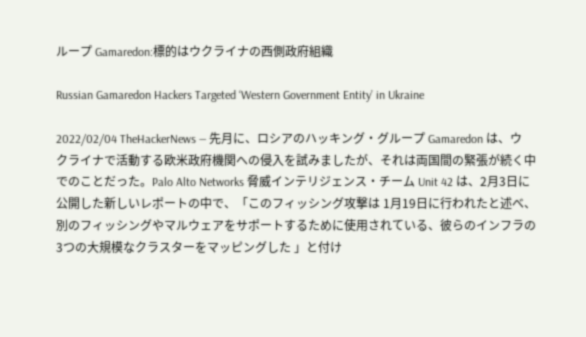ループ Gamaredon:標的はウクライナの西側政府組織

Russian Gamaredon Hackers Targeted ‘Western Government Entity’ in Ukraine

2022/02/04 TheHackerNews — 先月に、ロシアのハッキング・グループ Gamaredon は、ウクライナで活動する欧米政府機関への侵入を試みましたが、それは両国間の緊張が続く中でのことだった。Palo Alto Networks 脅威インテリジェンス・チーム Unit 42 は、2月3日に公開した新しいレポートの中で、「このフィッシング攻撃は 1月19日に行われたと述べ、別のフィッシングやマルウェアをサポートするために使用されている、彼らのインフラの3つの大規模なクラスターをマッピングした 」と付け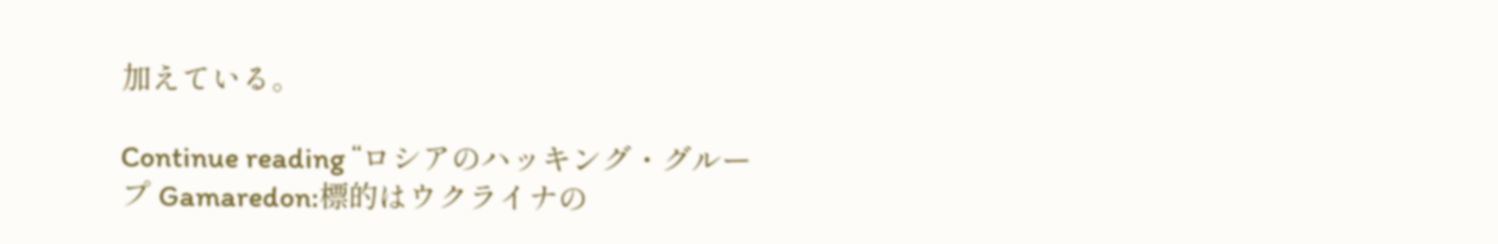加えている。

Continue reading “ロシアのハッキング・グループ Gamaredon:標的はウクライナの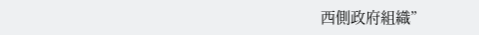西側政府組織”